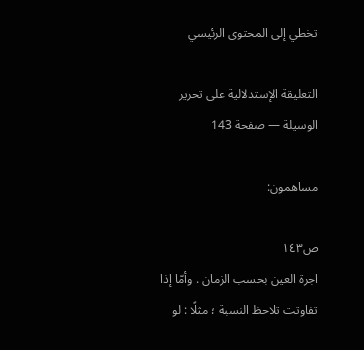تخطي إلى المحتوى الرئيسي

التعليقة الإستدلالية على تحرير الوسيلة — صفحة 143

مساهمون:

ص١٤٣
اجرة العين بحسب الزمان . وأمّا إذا تفاوتت تلاحظ النسبة ؛ مثلًا : لو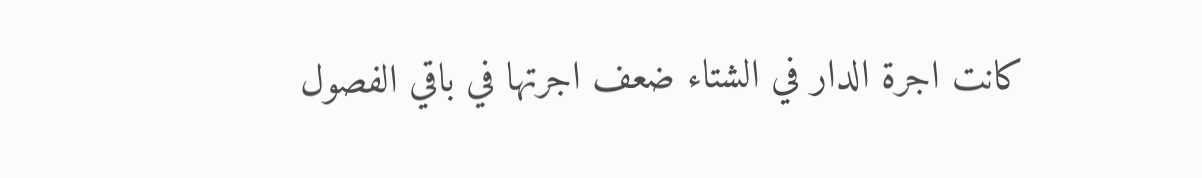كانت اجرة الدار في الشتاء ضعف اجرتها في باقي الفصول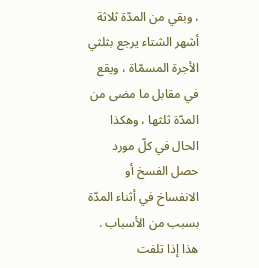، وبقي من المدّة ثلاثة أشهر الشتاء يرجع بثلثي الأجرة المسمّاة ، ويقع في مقابل ما مضى من المدّة ثلثها ، وهكذا الحال في كلّ مورد حصل الفسخ أو الانفساخ في أثناء المدّة بسبب من الأسباب . هذا إذا تلفت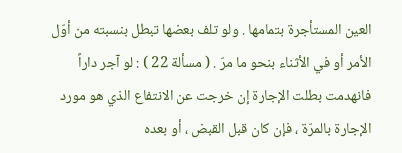العين المستأجرة بتمامها . ولو تلف بعضها تبطل بنسبته من أوّل الأمر أو في الأثناء بنحو ما مرّ . ( مسألة 22 ) : لو آجر داراً فانهدمت بطلت الإجارة إن خرجت عن الانتفاع الذي هو مورد الإجارة بالمرّة ، فإن كان قبل القبض ، أو بعده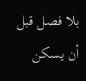بلا فصل قبل أن يسكن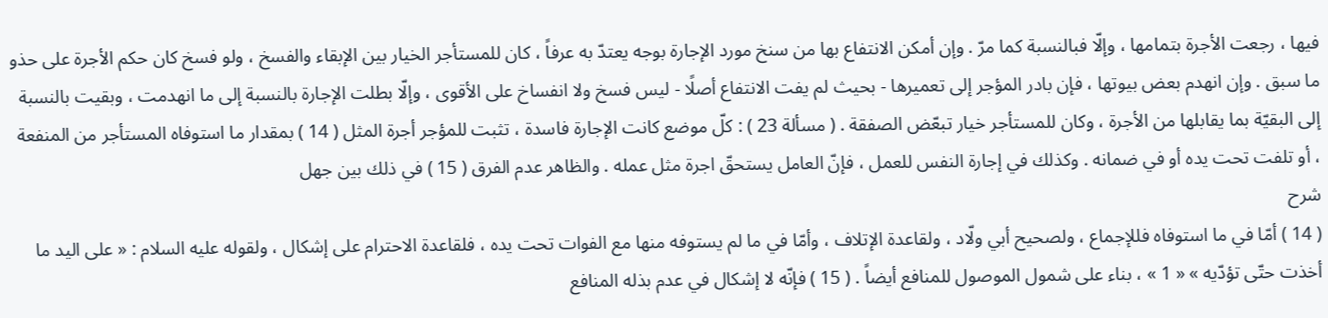فيها ، رجعت الأجرة بتمامها ، وإلّا فبالنسبة كما مرّ . وإن أمكن الانتفاع بها من سنخ مورد الإجارة بوجه يعتدّ به عرفاً ، كان للمستأجر الخيار بين الإبقاء والفسخ ، ولو فسخ كان حكم الأجرة على حذو ما سبق . وإن انهدم بعض بيوتها ، فإن بادر المؤجر إلى تعميرها - بحيث لم يفت الانتفاع أصلًا - ليس فسخ ولا انفساخ على الأقوى ، وإلّا بطلت الإجارة بالنسبة إلى ما انهدمت ، وبقيت بالنسبة إلى البقيّة بما يقابلها من الأجرة ، وكان للمستأجر خيار تبعّض الصفقة . ( مسألة 23 ) : كلّ موضع كانت الإجارة فاسدة ، تثبت للمؤجر أجرة المثل ( 14 ) بمقدار ما استوفاه المستأجر من المنفعة ، أو تلفت تحت يده أو في ضمانه . وكذلك في إجارة النفس للعمل ، فإنّ العامل يستحقّ اجرة مثل عمله . والظاهر عدم الفرق ( 15 ) في ذلك بين جهل
شرح
( 14 ) أمّا في ما استوفاه فللإجماع ، ولصحيح أبي ولّاد ، ولقاعدة الإتلاف ، وأمّا في ما لم يستوفه منها مع الفوات تحت يده ، فلقاعدة الاحترام على إشكال ، ولقوله عليه السلام : « على اليد ما أخذت حتّى تؤدّيه » « 1 » ، بناء على شمول الموصول للمنافع أيضاً . ( 15 ) فإنّه لا إشكال في عدم بذله المنافع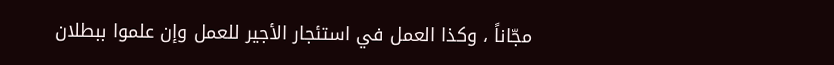مجّاناً ، وكذا العمل في استئجار الأجير للعمل وإن علموا ببطلان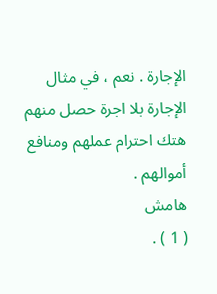الإجارة . نعم ، في مثال الإجارة بلا اجرة حصل منهم هتك احترام عملهم ومنافع أموالهم .
هامش
( 1 ) .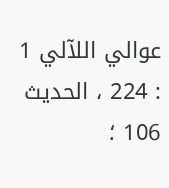عوالي اللآلي 1 : 224 ، الحديث 106 ؛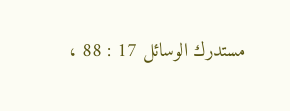مستدرك الوسائل 17 : 88 ،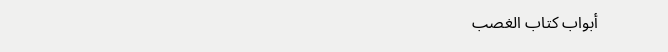أبواب كتاب الغصب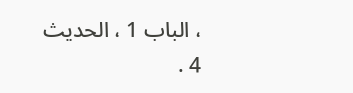، الباب 1 ، الحديث 4 .